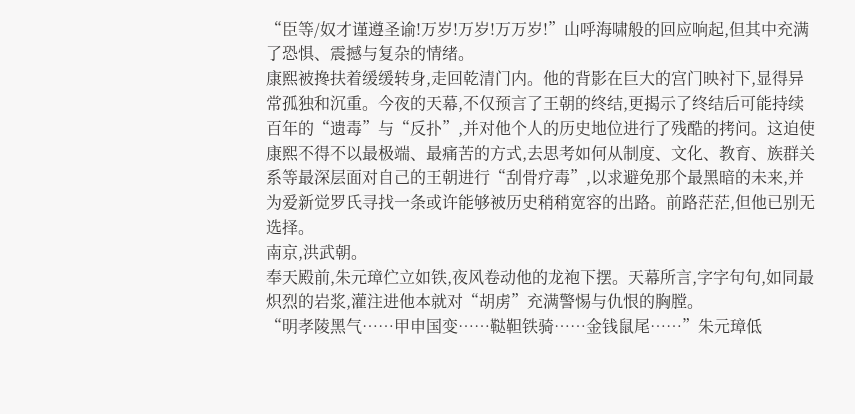“臣等/奴才谨遵圣谕!万岁!万岁!万万岁!”山呼海啸般的回应响起,但其中充满了恐惧、震撼与复杂的情绪。
康熙被搀扶着缓缓转身,走回乾清门内。他的背影在巨大的宫门映衬下,显得异常孤独和沉重。今夜的天幕,不仅预言了王朝的终结,更揭示了终结后可能持续百年的“遗毒”与“反扑”,并对他个人的历史地位进行了残酷的拷问。这迫使康熙不得不以最极端、最痛苦的方式,去思考如何从制度、文化、教育、族群关系等最深层面对自己的王朝进行“刮骨疗毒”,以求避免那个最黑暗的未来,并为爱新觉罗氏寻找一条或许能够被历史稍稍宽容的出路。前路茫茫,但他已别无选择。
南京,洪武朝。
奉天殿前,朱元璋伫立如铁,夜风卷动他的龙袍下摆。天幕所言,字字句句,如同最炽烈的岩浆,灌注进他本就对“胡虏”充满警惕与仇恨的胸膛。
“明孝陵黑气……甲申国变……鞑靼铁骑……金钱鼠尾……”朱元璋低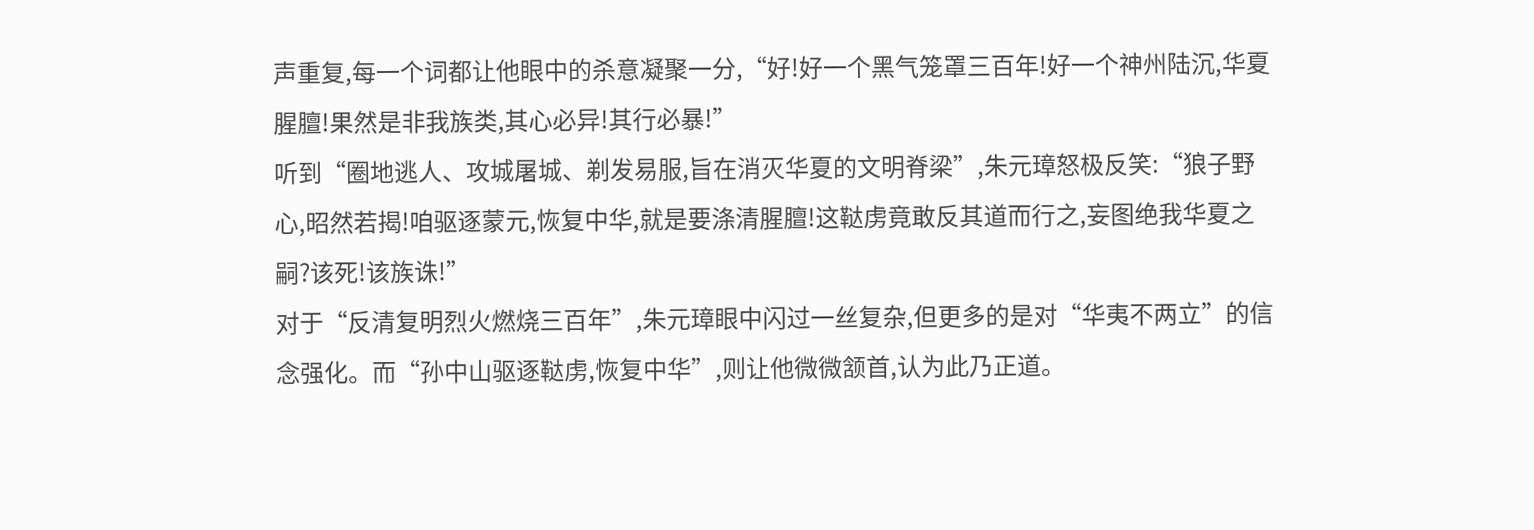声重复,每一个词都让他眼中的杀意凝聚一分,“好!好一个黑气笼罩三百年!好一个神州陆沉,华夏腥膻!果然是非我族类,其心必异!其行必暴!”
听到“圈地逃人、攻城屠城、剃发易服,旨在消灭华夏的文明脊梁”,朱元璋怒极反笑:“狼子野心,昭然若揭!咱驱逐蒙元,恢复中华,就是要涤清腥膻!这鞑虏竟敢反其道而行之,妄图绝我华夏之嗣?该死!该族诛!”
对于“反清复明烈火燃烧三百年”,朱元璋眼中闪过一丝复杂,但更多的是对“华夷不两立”的信念强化。而“孙中山驱逐鞑虏,恢复中华”,则让他微微颔首,认为此乃正道。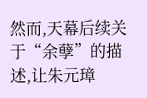然而,天幕后续关于“余孽”的描述,让朱元璋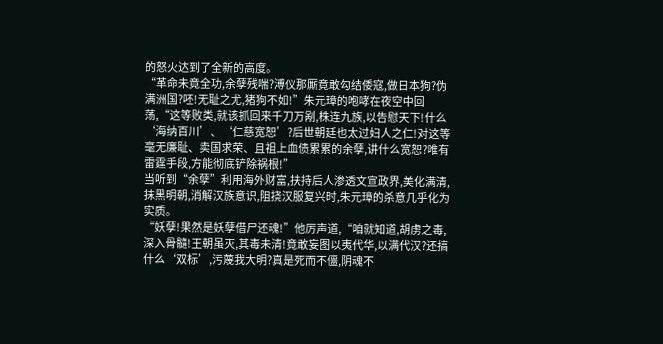的怒火达到了全新的高度。
“革命未竟全功,余孽残喘?溥仪那厮竟敢勾结倭寇,做日本狗?伪满洲国?呸!无耻之尤,猪狗不如!”朱元璋的咆哮在夜空中回荡,“这等败类,就该抓回来千刀万剐,株连九族,以告慰天下!什么‘海纳百川’、‘仁慈宽恕’?后世朝廷也太过妇人之仁!对这等毫无廉耻、卖国求荣、且祖上血债累累的余孽,讲什么宽恕?唯有雷霆手段,方能彻底铲除祸根!”
当听到“余孽”利用海外财富,扶持后人渗透文宣政界,美化满清,抹黑明朝,消解汉族意识,阻挠汉服复兴时,朱元璋的杀意几乎化为实质。
“妖孽!果然是妖孽借尸还魂!”他厉声道,“咱就知道,胡虏之毒,深入骨髓!王朝虽灭,其毒未清!竟敢妄图以夷代华,以满代汉?还搞什么‘双标’,污蔑我大明?真是死而不僵,阴魂不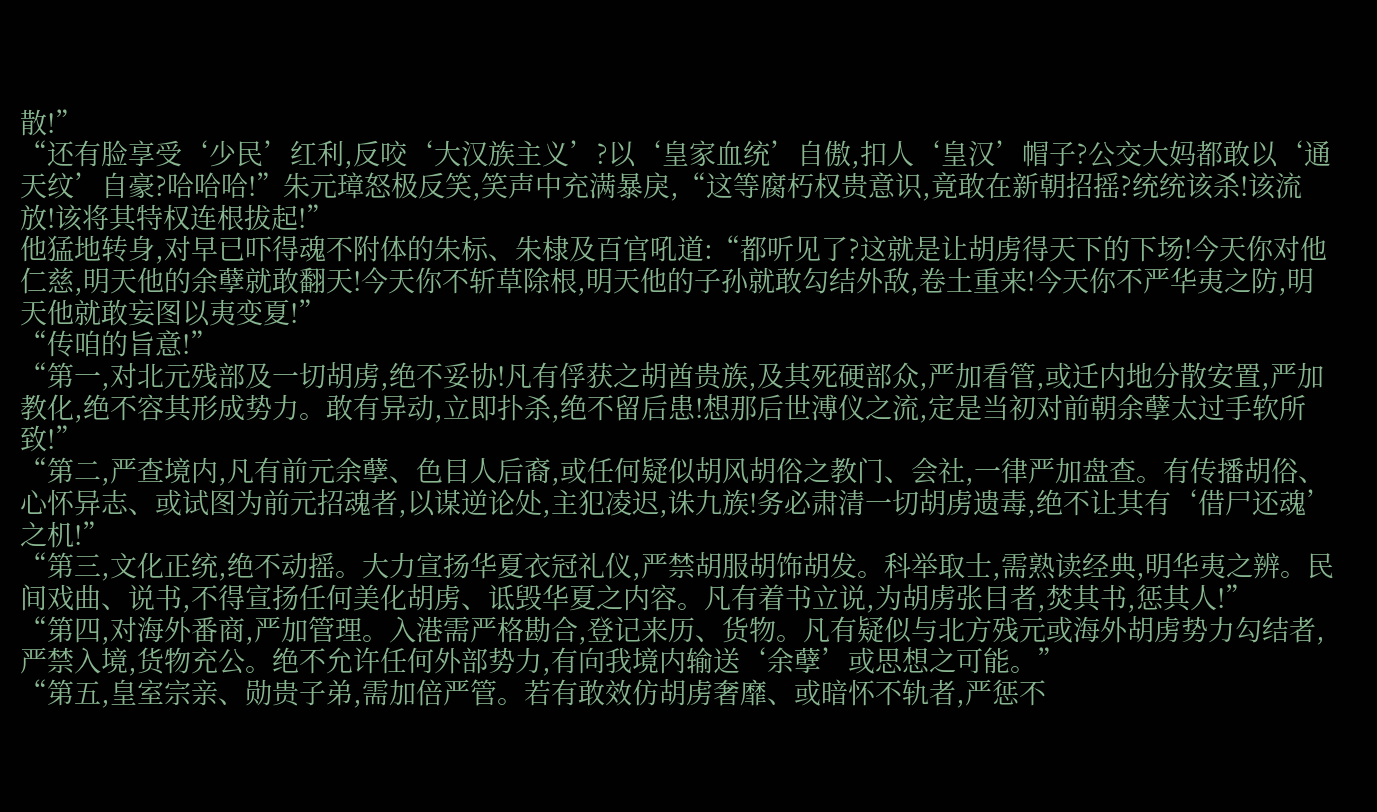散!”
“还有脸享受‘少民’红利,反咬‘大汉族主义’?以‘皇家血统’自傲,扣人‘皇汉’帽子?公交大妈都敢以‘通天纹’自豪?哈哈哈!”朱元璋怒极反笑,笑声中充满暴戾,“这等腐朽权贵意识,竟敢在新朝招摇?统统该杀!该流放!该将其特权连根拔起!”
他猛地转身,对早已吓得魂不附体的朱标、朱棣及百官吼道:“都听见了?这就是让胡虏得天下的下场!今天你对他仁慈,明天他的余孽就敢翻天!今天你不斩草除根,明天他的子孙就敢勾结外敌,卷土重来!今天你不严华夷之防,明天他就敢妄图以夷变夏!”
“传咱的旨意!”
“第一,对北元残部及一切胡虏,绝不妥协!凡有俘获之胡酋贵族,及其死硬部众,严加看管,或迁内地分散安置,严加教化,绝不容其形成势力。敢有异动,立即扑杀,绝不留后患!想那后世溥仪之流,定是当初对前朝余孽太过手软所致!”
“第二,严查境内,凡有前元余孽、色目人后裔,或任何疑似胡风胡俗之教门、会社,一律严加盘查。有传播胡俗、心怀异志、或试图为前元招魂者,以谋逆论处,主犯凌迟,诛九族!务必肃清一切胡虏遗毒,绝不让其有‘借尸还魂’之机!”
“第三,文化正统,绝不动摇。大力宣扬华夏衣冠礼仪,严禁胡服胡饰胡发。科举取士,需熟读经典,明华夷之辨。民间戏曲、说书,不得宣扬任何美化胡虏、诋毁华夏之内容。凡有着书立说,为胡虏张目者,焚其书,惩其人!”
“第四,对海外番商,严加管理。入港需严格勘合,登记来历、货物。凡有疑似与北方残元或海外胡虏势力勾结者,严禁入境,货物充公。绝不允许任何外部势力,有向我境内输送‘余孽’或思想之可能。”
“第五,皇室宗亲、勋贵子弟,需加倍严管。若有敢效仿胡虏奢靡、或暗怀不轨者,严惩不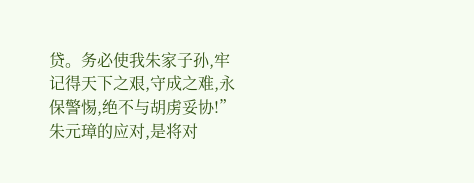贷。务必使我朱家子孙,牢记得天下之艰,守成之难,永保警惕,绝不与胡虏妥协!”
朱元璋的应对,是将对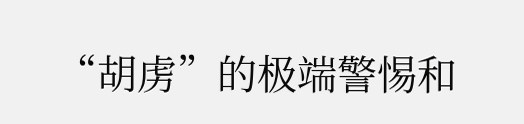“胡虏”的极端警惕和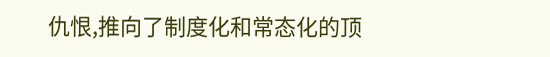仇恨,推向了制度化和常态化的顶